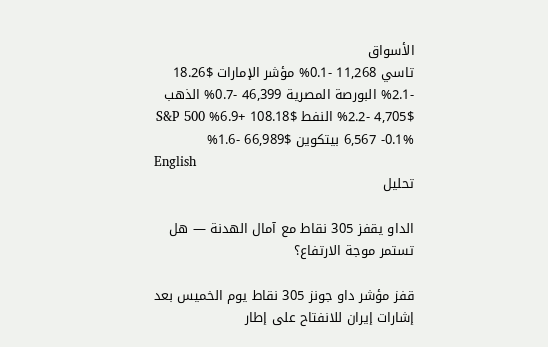الأسواق
تاسي 11,268 -0.1% مؤشر الإمارات $18.26 -2.1% البورصة المصرية 46,399 -0.7% الذهب $4,705 -2.2% النفط $108.18 +6.9% S&P 500 6,567 -0.1% بيتكوين $66,989 -1.6%
English
تحليل

الداو يقفز 305 نقاط مع آمال الهدنة — هل تستمر موجة الارتفاع؟

قفز مؤشر داو جونز 305 نقاط يوم الخميس بعد إشارات إيران للانفتاح على إطار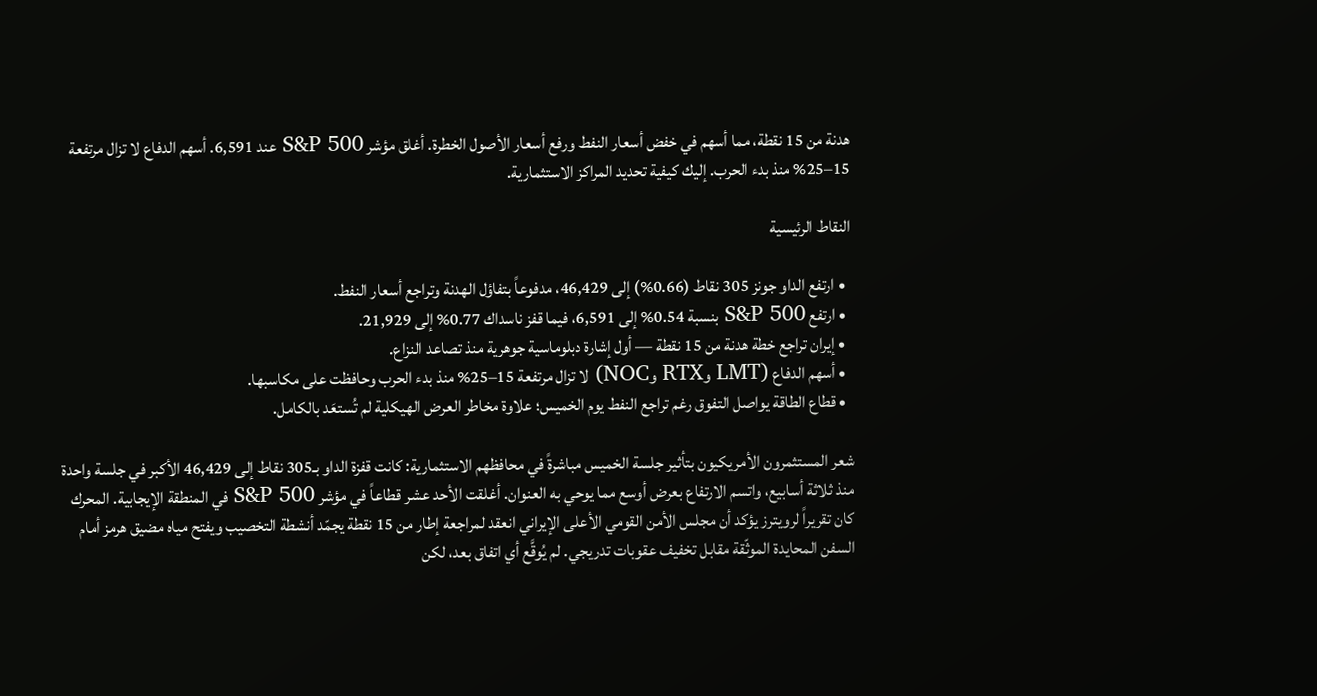هدنة من 15 نقطة، مما أسهم في خفض أسعار النفط ورفع أسعار الأصول الخطرة. أغلق مؤشر S&P 500 عند 6,591. أسهم الدفاع لا تزال مرتفعة 15–25% منذ بدء الحرب. إليك كيفية تحديد المراكز الاستثمارية.

النقاط الرئيسية

  • ارتفع الداو جونز 305 نقاط (0.66%) إلى 46,429، مدفوعاً بتفاؤل الهدنة وتراجع أسعار النفط.
  • ارتفع S&P 500 بنسبة 0.54% إلى 6,591، فيما قفز ناسداك 0.77% إلى 21,929.
  • إيران تراجع خطة هدنة من 15 نقطة — أول إشارة دبلوماسية جوهرية منذ تصاعد النزاع.
  • أسهم الدفاع (LMT وRTX وNOC) لا تزال مرتفعة 15–25% منذ بدء الحرب وحافظت على مكاسبها.
  • قطاع الطاقة يواصل التفوق رغم تراجع النفط يوم الخميس؛ علاوة مخاطر العرض الهيكلية لم تُستعَد بالكامل.

شعر المستثمرون الأمريكيون بتأثير جلسة الخميس مباشرةً في محافظهم الاستثمارية: كانت قفزة الداو بـ305 نقاط إلى 46,429 الأكبر في جلسة واحدة منذ ثلاثة أسابيع، واتسم الارتفاع بعرض أوسع مما يوحي به العنوان. أغلقت الأحد عشر قطاعاً في مؤشر S&P 500 في المنطقة الإيجابية. المحرك كان تقريراً لرويترز يؤكد أن مجلس الأمن القومي الأعلى الإيراني انعقد لمراجعة إطار من 15 نقطة يجمّد أنشطة التخصيب ويفتح مياه مضيق هرمز أمام السفن المحايدة الموثّقة مقابل تخفيف عقوبات تدريجي. لم يُوقَّع أي اتفاق بعد، لكن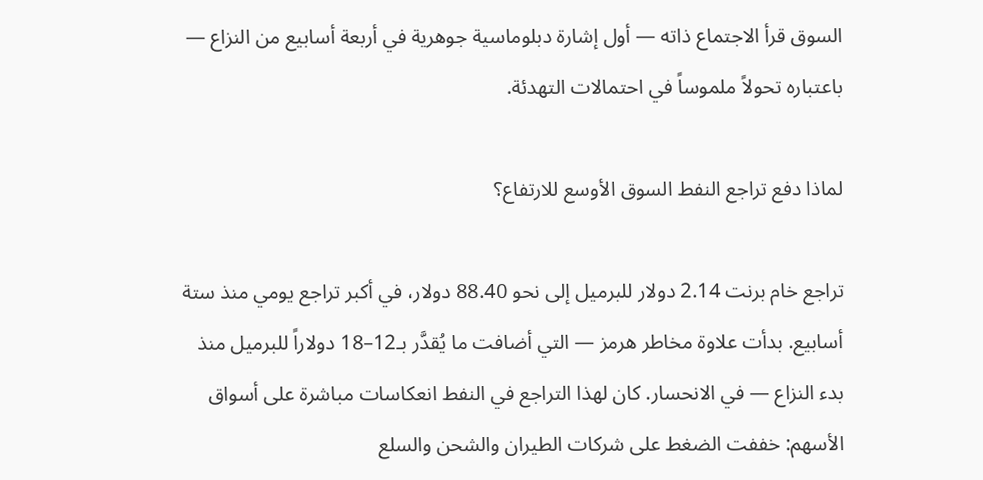السوق قرأ الاجتماع ذاته — أول إشارة دبلوماسية جوهرية في أربعة أسابيع من النزاع — باعتباره تحولاً ملموساً في احتمالات التهدئة.

لماذا دفع تراجع النفط السوق الأوسع للارتفاع؟

تراجع خام برنت 2.14 دولار للبرميل إلى نحو 88.40 دولار، في أكبر تراجع يومي منذ ستة أسابيع. بدأت علاوة مخاطر هرمز — التي أضافت ما يُقدَّر بـ12–18 دولاراً للبرميل منذ بدء النزاع — في الانحسار. كان لهذا التراجع في النفط انعكاسات مباشرة على أسواق الأسهم: خففت الضغط على شركات الطيران والشحن والسلع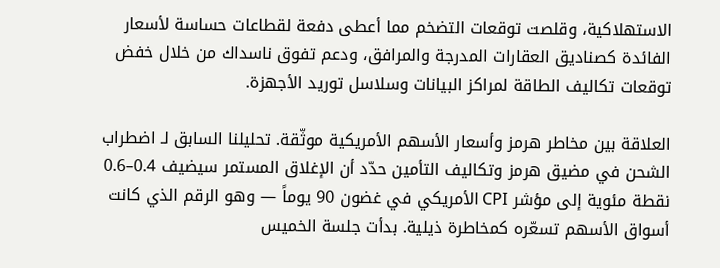الاستهلاكية، وقلصت توقعات التضخم مما أعطى دفعة لقطاعات حساسة لأسعار الفائدة كصناديق العقارات المدرجة والمرافق، ودعم تفوق ناسداك من خلال خفض توقعات تكاليف الطاقة لمراكز البيانات وسلاسل توريد الأجهزة.

العلاقة بين مخاطر هرمز وأسعار الأسهم الأمريكية موثّقة. تحليلنا السابق لـ اضطراب الشحن في مضيق هرمز وتكاليف التأمين حدّد أن الإغلاق المستمر سيضيف 0.4–0.6 نقطة مئوية إلى مؤشر CPI الأمريكي في غضون 90 يوماً — وهو الرقم الذي كانت أسواق الأسهم تسعّره كمخاطرة ذيلية. بدأت جلسة الخميس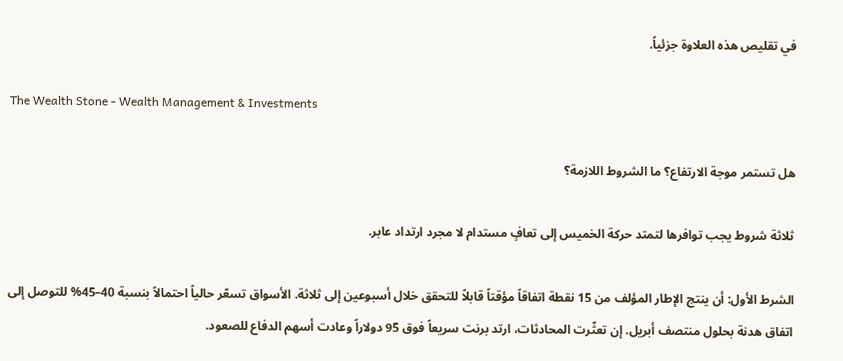في تقليص هذه العلاوة جزئياً.

The Wealth Stone - Wealth Management & Investments

هل تستمر موجة الارتفاع؟ ما الشروط اللازمة؟

ثلاثة شروط يجب توافرها لتمتد حركة الخميس إلى تعافٍ مستدام لا مجرد ارتداد عابر.

الشرط الأول: أن ينتج الإطار المؤلف من 15 نقطة اتفاقاً مؤقتاً قابلاً للتحقق خلال أسبوعين إلى ثلاثة. الأسواق تسعّر حالياً احتمالاً بنسبة 40–45% للتوصل إلى اتفاق هدنة بحلول منتصف أبريل. إن تعثّرت المحادثات، ارتد برنت سريعاً فوق 95 دولاراً وعادت أسهم الدفاع للصعود.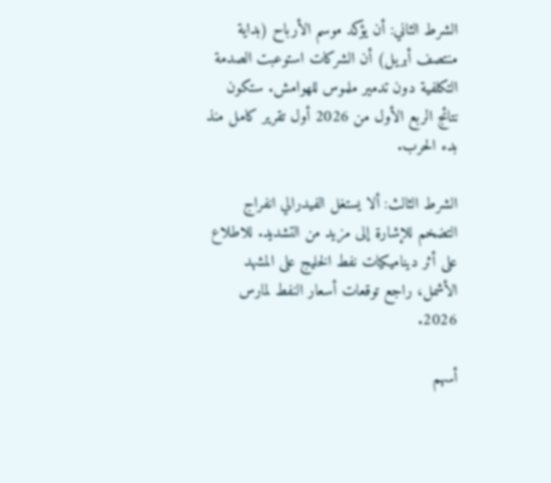الشرط الثاني: أن يؤكد موسم الأرباح (بداية منتصف أبريل) أن الشركات استوعبت الصدمة التكلفية دون تدمير ملموس للهوامش. ستكون نتائج الربع الأول من 2026 أول تقرير كامل منذ بدء الحرب.

الشرط الثالث: ألا يستغل الفيدرالي انفراج التضخم للإشارة إلى مزيد من التشديد. للاطلاع على أثر ديناميكيات نفط الخليج على المشهد الأشمل، راجع توقعات أسعار النفط لمارس 2026.

أسهم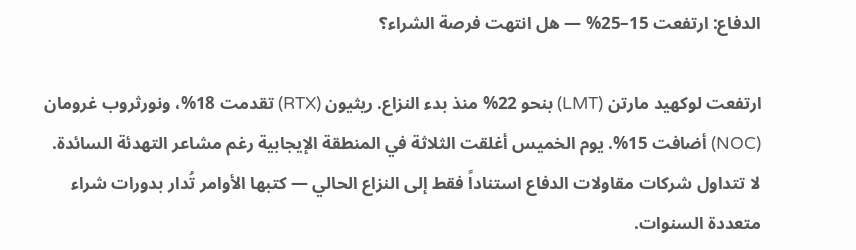الدفاع: ارتفعت 15–25% — هل انتهت فرصة الشراء؟

ارتفعت لوكهيد مارتن (LMT) بنحو 22% منذ بدء النزاع. ريثيون (RTX) تقدمت 18%، ونورثروب غرومان (NOC) أضافت 15%. يوم الخميس أغلقت الثلاثة في المنطقة الإيجابية رغم مشاعر التهدئة السائدة. لا تتداول شركات مقاولات الدفاع استناداً فقط إلى النزاع الحالي — كتبها الأوامر تُدار بدورات شراء متعددة السنوات.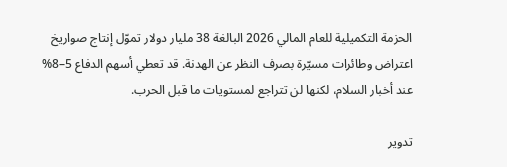الحزمة التكميلية للعام المالي 2026 البالغة 38 مليار دولار تموّل إنتاج صواريخ اعتراض وطائرات مسيّرة بصرف النظر عن الهدنة. قد تعطي أسهم الدفاع 5–8% عند أخبار السلام، لكنها لن تتراجع لمستويات ما قبل الحرب.

تدوير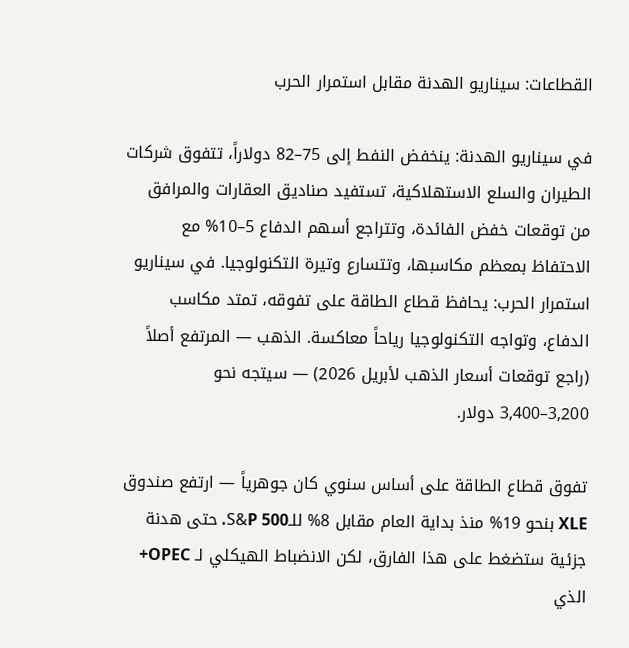القطاعات: سيناريو الهدنة مقابل استمرار الحرب

في سيناريو الهدنة: ينخفض النفط إلى 75–82 دولاراً، تتفوق شركات الطيران والسلع الاستهلاكية، تستفيد صناديق العقارات والمرافق من توقعات خفض الفائدة، وتتراجع أسهم الدفاع 5–10% مع الاحتفاظ بمعظم مكاسبها، وتتسارع وتيرة التكنولوجيا. في سيناريو استمرار الحرب: يحافظ قطاع الطاقة على تفوقه، تمتد مكاسب الدفاع، وتواجه التكنولوجيا رياحاً معاكسة. الذهب — المرتفع أصلاً (راجع توقعات أسعار الذهب لأبريل 2026) — سيتجه نحو 3,200–3,400 دولار.

تفوق قطاع الطاقة على أساس سنوي كان جوهرياً — ارتفع صندوق XLE بنحو 19% منذ بداية العام مقابل 8% للـS&P 500. حتى هدنة جزئية ستضغط على هذا الفارق، لكن الانضباط الهيكلي لـ OPEC+ الذي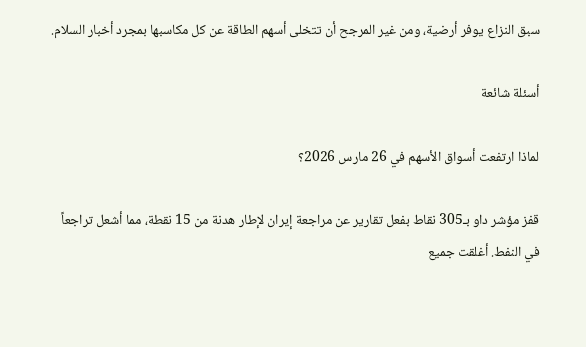سبق النزاع يوفر أرضية، ومن غير المرجح أن تتخلى أسهم الطاقة عن كل مكاسبها بمجرد أخبار السلام.

أسئلة شائعة

لماذا ارتفعت أسواق الأسهم في 26 مارس 2026؟

قفز مؤشر داو بـ305 نقاط بفعل تقارير عن مراجعة إيران لإطار هدنة من 15 نقطة، مما أشعل تراجعاً في النفط. أغلقت جميع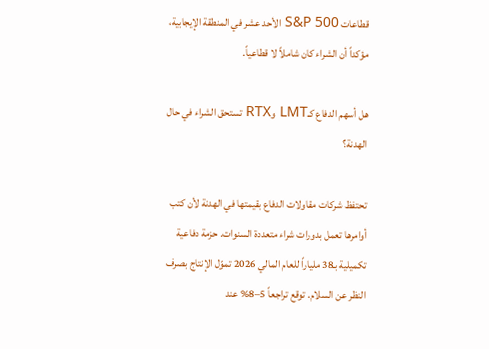قطاعات S&P 500 الأحد عشر في المنطقة الإيجابية، مؤكداً أن الشراء كان شاملاً لا قطاعياً.

هل أسهم الدفاع كـLMT وRTX تستحق الشراء في حال الهدنة؟

تحتفظ شركات مقاولات الدفاع بقيمتها في الهدنة لأن كتب أوامرها تعمل بدورات شراء متعددة السنوات. حزمة دفاعية تكميلية بـ38 ملياراً للعام المالي 2026 تموّل الإنتاج بصرف النظر عن السلام. توقع تراجعاً 5–8% عند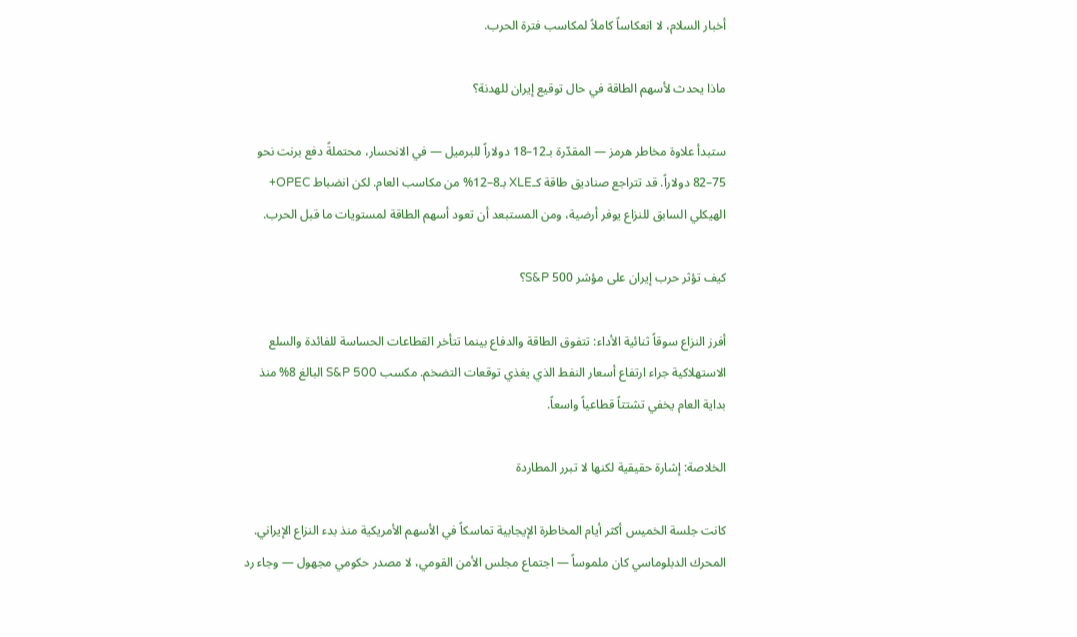أخبار السلام، لا انعكاساً كاملاً لمكاسب فترة الحرب.

ماذا يحدث لأسهم الطاقة في حال توقيع إيران للهدنة؟

ستبدأ علاوة مخاطر هرمز — المقدّرة بـ12–18 دولاراً للبرميل — في الانحسار، محتملةً دفع برنت نحو 75–82 دولاراً. قد تتراجع صناديق طاقة كـXLE بـ8–12% من مكاسب العام. لكن انضباط OPEC+ الهيكلي السابق للنزاع يوفر أرضية، ومن المستبعد أن تعود أسهم الطاقة لمستويات ما قبل الحرب.

كيف تؤثر حرب إيران على مؤشر S&P 500؟

أفرز النزاع سوقاً ثنائية الأداء: تتفوق الطاقة والدفاع بينما تتأخر القطاعات الحساسة للفائدة والسلع الاستهلاكية جراء ارتفاع أسعار النفط الذي يغذي توقعات التضخم. مكسب S&P 500 البالغ 8% منذ بداية العام يخفي تشتتاً قطاعياً واسعاً.

الخلاصة: إشارة حقيقية لكنها لا تبرر المطاردة

كانت جلسة الخميس أكثر أيام المخاطرة الإيجابية تماسكاً في الأسهم الأمريكية منذ بدء النزاع الإيراني. المحرك الدبلوماسي كان ملموساً — اجتماع مجلس الأمن القومي، لا مصدر حكومي مجهول — وجاء رد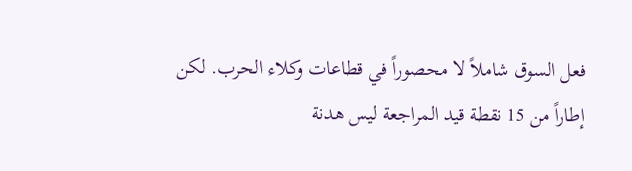فعل السوق شاملاً لا محصوراً في قطاعات وكلاء الحرب. لكن إطاراً من 15 نقطة قيد المراجعة ليس هدنة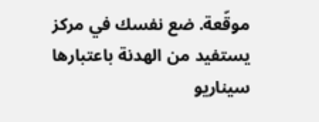موقّعة. ضع نفسك في مركز يستفيد من الهدنة باعتبارها سيناريو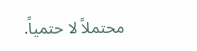محتملاً لا حتمياً.